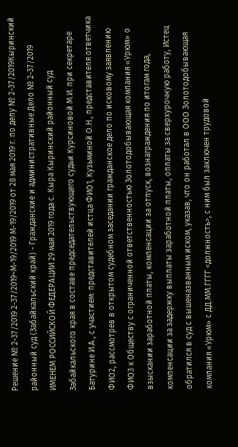Решение № 2-37/2019 2-37/2019~М-19/2019 М-19/2019 от 28 мая 2019 г. по делу № 2-37/2019Кыринский районный суд (Забайкальский край) - Гражданские и административные Дело № 2-37/2019 ИМЕНЕМ РОССИЙСКОЙ ФЕДЕРАЦИИ 29 мая 2019 года с. Кыра Кыринский районный суд Забайкальского края в составе председательствующего судьи Курсиновой М.И. при секретаре Батурине И.А., с участием: представителей истца ФИО1, Кузьминой О.Н., представителя ответчика ФИО2, рассмотрев в открытом судебном заседании гражданское дело по исковому заявлению ФИО3 к Обществу с ограниченной ответственностью Золотодобывающая компания «Урюм» о взыскании заработной платы, компенсации за отпуск, вознаграждения по итогам года, компенсации за задержку выплаты заработной платы, оплаты за сверхурочную работу, Истец обратился в суд с вышеназванным иском, указав, что он работал в ООО Золотодобывающая компания «Урюм» с ДД.ММ.ГГГГ <должность>, с ним был заключен трудовой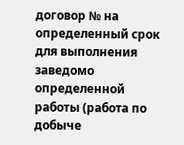договор № на определенный срок для выполнения заведомо определенной работы (работа по добыче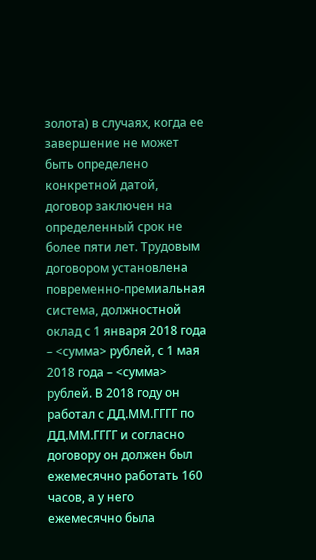золота) в случаях, когда ее завершение не может быть определено конкретной датой, договор заключен на определенный срок не более пяти лет. Трудовым договором установлена повременно-премиальная система, должностной оклад с 1 января 2018 года – <сумма> рублей, с 1 мая 2018 года – <сумма> рублей. В 2018 году он работал с ДД.ММ.ГГГГ по ДД.ММ.ГГГГ и согласно договору он должен был ежемесячно работать 160 часов, а у него ежемесячно была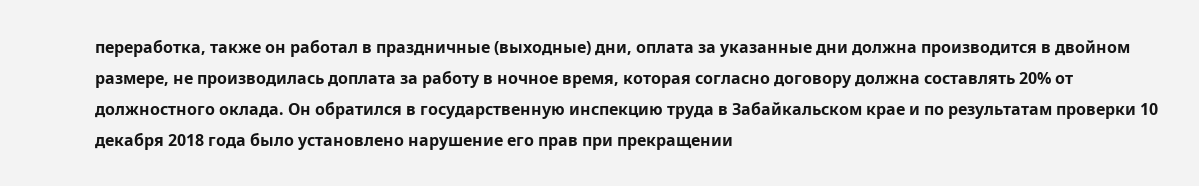переработка, также он работал в праздничные (выходные) дни, оплата за указанные дни должна производится в двойном размере, не производилась доплата за работу в ночное время, которая согласно договору должна составлять 20% от должностного оклада. Он обратился в государственную инспекцию труда в Забайкальском крае и по результатам проверки 10 декабря 2018 года было установлено нарушение его прав при прекращении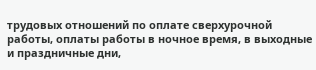трудовых отношений по оплате сверхурочной работы, оплаты работы в ночное время, в выходные и праздничные дни,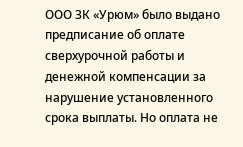ООО ЗК «Урюм» было выдано предписание об оплате сверхурочной работы и денежной компенсации за нарушение установленного срока выплаты. Но оплата не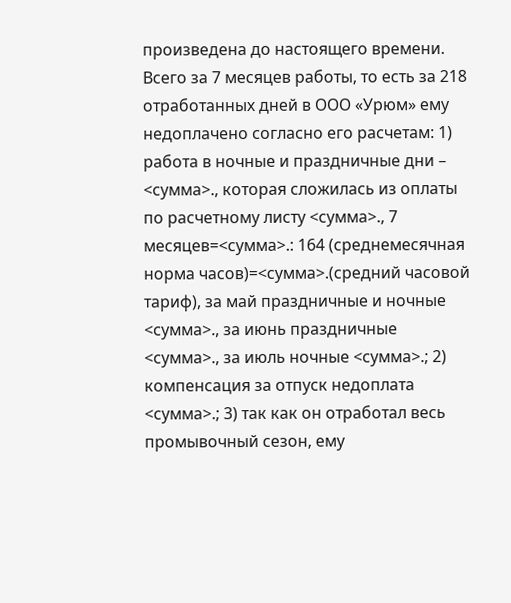произведена до настоящего времени. Всего за 7 месяцев работы, то есть за 218 отработанных дней в ООО «Урюм» ему недоплачено согласно его расчетам: 1) работа в ночные и праздничные дни – <сумма>., которая сложилась из оплаты по расчетному листу <сумма>., 7 месяцев=<сумма>.: 164 (среднемесячная норма часов)=<сумма>.(средний часовой тариф), за май праздничные и ночные <сумма>., за июнь праздничные <сумма>., за июль ночные <сумма>.; 2) компенсация за отпуск недоплата <сумма>.; 3) так как он отработал весь промывочный сезон, ему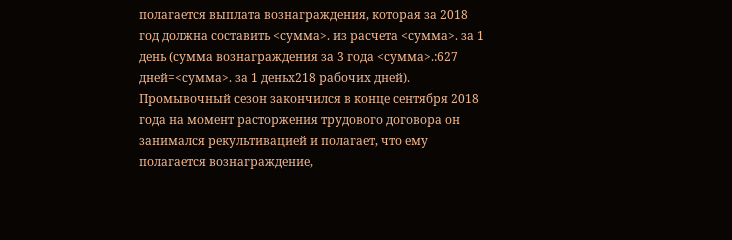полагается выплата вознаграждения, которая за 2018 год должна составить <сумма>. из расчета <сумма>. за 1 день (сумма вознаграждения за 3 года <сумма>.:627 дней=<сумма>. за 1 деньх218 рабочих дней). Промывочный сезон закончился в конце сентября 2018 года на момент расторжения трудового договора он занимался рекультивацией и полагает, что ему полагается вознаграждение,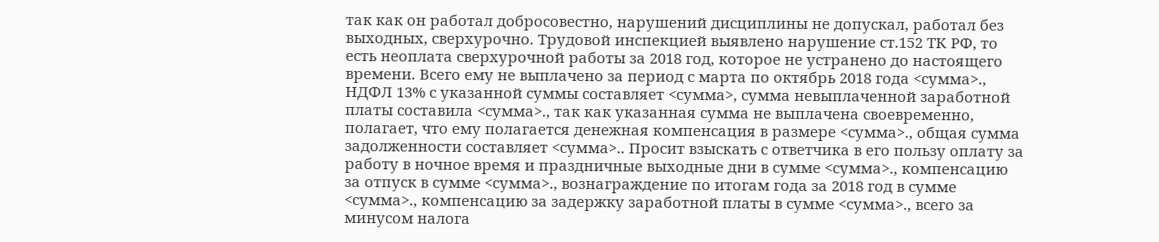так как он работал добросовестно, нарушений дисциплины не допускал, работал без выходных, сверхурочно. Трудовой инспекцией выявлено нарушение ст.152 ТК РФ, то есть неоплата сверхурочной работы за 2018 год, которое не устранено до настоящего времени. Всего ему не выплачено за период с марта по октябрь 2018 года <сумма>., НДФЛ 13% с указанной суммы составляет <сумма>, сумма невыплаченной заработной платы составила <сумма>., так как указанная сумма не выплачена своевременно, полагает, что ему полагается денежная компенсация в размере <сумма>., общая сумма задолженности составляет <сумма>.. Просит взыскать с ответчика в его пользу оплату за работу в ночное время и праздничные выходные дни в сумме <сумма>., компенсацию за отпуск в сумме <сумма>., вознаграждение по итогам года за 2018 год в сумме <сумма>., компенсацию за задержку заработной платы в сумме <сумма>., всего за минусом налога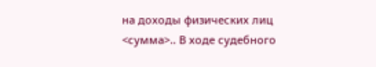на доходы физических лиц <сумма>.. В ходе судебного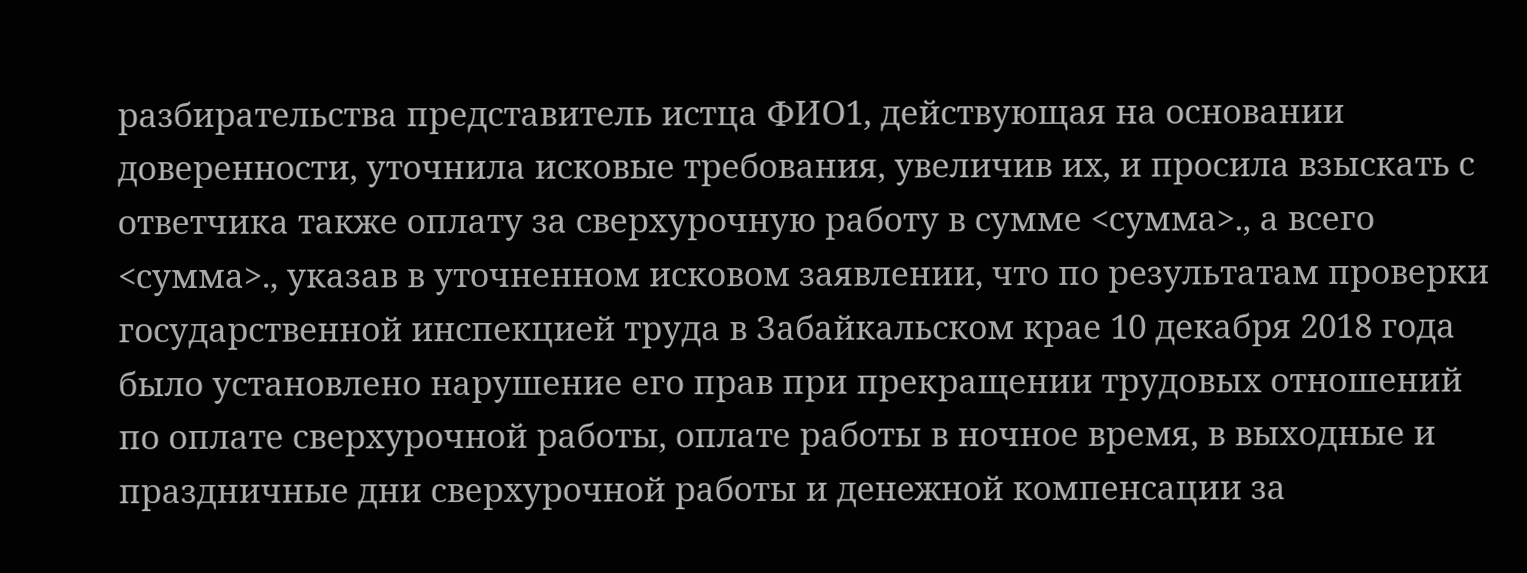разбирательства представитель истца ФИО1, действующая на основании доверенности, уточнила исковые требования, увеличив их, и просила взыскать с ответчика также оплату за сверхурочную работу в сумме <сумма>., а всего <сумма>., указав в уточненном исковом заявлении, что по результатам проверки государственной инспекцией труда в Забайкальском крае 10 декабря 2018 года было установлено нарушение его прав при прекращении трудовых отношений по оплате сверхурочной работы, оплате работы в ночное время, в выходные и праздничные дни сверхурочной работы и денежной компенсации за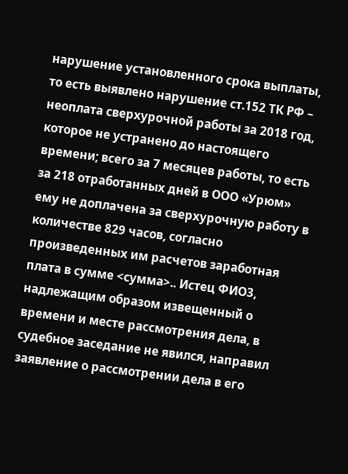нарушение установленного срока выплаты, то есть выявлено нарушение ст.152 ТК РФ – неоплата сверхурочной работы за 2018 год, которое не устранено до настоящего времени; всего за 7 месяцев работы, то есть за 218 отработанных дней в ООО «Урюм» ему не доплачена за сверхурочную работу в количестве 829 часов, согласно произведенных им расчетов заработная плата в сумме <сумма>.. Истец ФИО3, надлежащим образом извещенный о времени и месте рассмотрения дела, в судебное заседание не явился, направил заявление о рассмотрении дела в его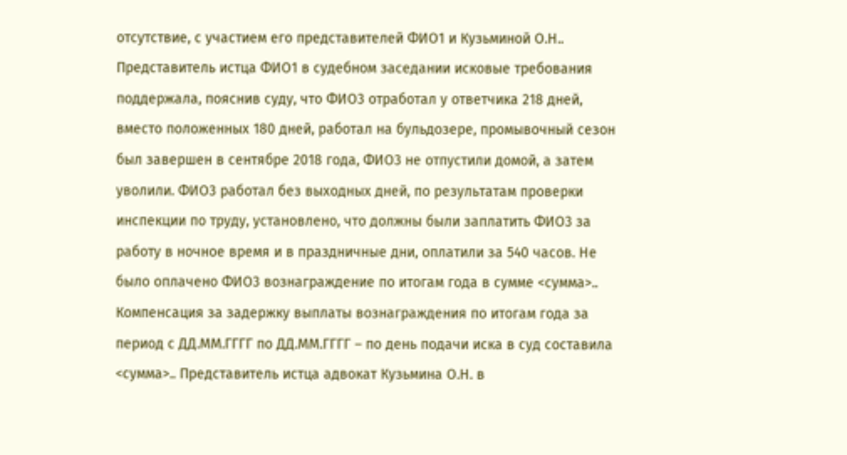отсутствие, с участием его представителей ФИО1 и Кузьминой О.Н.. Представитель истца ФИО1 в судебном заседании исковые требования поддержала, пояснив суду, что ФИО3 отработал у ответчика 218 дней, вместо положенных 180 дней, работал на бульдозере, промывочный сезон был завершен в сентябре 2018 года, ФИО3 не отпустили домой, а затем уволили. ФИО3 работал без выходных дней, по результатам проверки инспекции по труду, установлено, что должны были заплатить ФИО3 за работу в ночное время и в праздничные дни, оплатили за 540 часов. Не было оплачено ФИО3 вознаграждение по итогам года в сумме <сумма>.. Компенсация за задержку выплаты вознаграждения по итогам года за период с ДД.ММ.ГГГГ по ДД.ММ.ГГГГ – по день подачи иска в суд составила <сумма>.. Представитель истца адвокат Кузьмина О.Н. в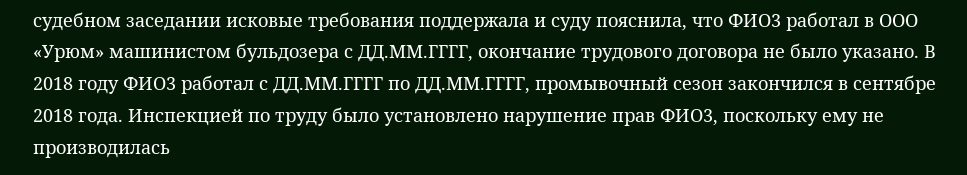судебном заседании исковые требования поддержала и суду пояснила, что ФИО3 работал в ООО «Урюм» машинистом бульдозера с ДД.ММ.ГГГГ, окончание трудового договора не было указано. В 2018 году ФИО3 работал с ДД.ММ.ГГГГ по ДД.ММ.ГГГГ, промывочный сезон закончился в сентябре 2018 года. Инспекцией по труду было установлено нарушение прав ФИО3, поскольку ему не производилась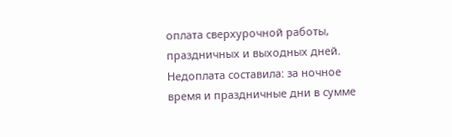оплата сверхурочной работы, праздничных и выходных дней. Недоплата составила: за ночное время и праздничные дни в сумме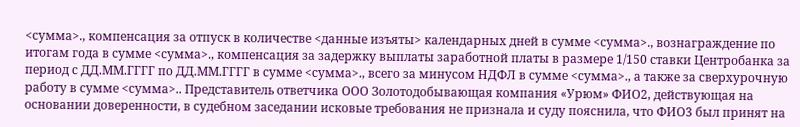<сумма>., компенсация за отпуск в количестве <данные изъяты> календарных дней в сумме <сумма>., вознаграждение по итогам года в сумме <сумма>., компенсация за задержку выплаты заработной платы в размере 1/150 ставки Центробанка за период с ДД.ММ.ГГГГ по ДД.ММ.ГГГГ в сумме <сумма>., всего за минусом НДФЛ в сумме <сумма>., а также за сверхурочную работу в сумме <сумма>.. Представитель ответчика ООО Золотодобывающая компания «Урюм» ФИО2, действующая на основании доверенности, в судебном заседании исковые требования не признала и суду пояснила, что ФИО3 был принят на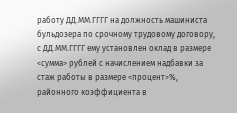работу ДД.ММ.ГГГГ на должность машиниста бульдозера по срочному трудовому договору, с ДД.ММ.ГГГГ ему установлен оклад в размере <сумма> рублей с начислением надбавки за стаж работы в размере <процент>%, районного коэффициента в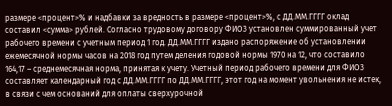размере <процент>% и надбавки за вредность в размере <процент>%, с ДД.ММ.ГГГГ оклад составил <сумма> рублей. Согласно трудовому договору ФИО3 установлен суммированный учет рабочего времени с учетным период 1 год. ДД.ММ.ГГГГ издано распоряжение об установлении ежемесячной нормы часов на 2018 год путем деления годовой нормы 1970 на 12, что составило 164,17 – среднемесячная норма, принятая к учету. Учетный период рабочего времени для ФИО3 составляет календарный год с ДД.ММ.ГГГГ по ДД.ММ.ГГГГ, этот год на момент увольнения не истек, в связи с чем оснований для оплаты сверхурочной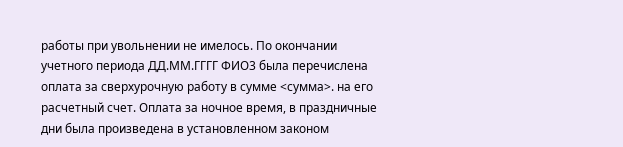работы при увольнении не имелось. По окончании учетного периода ДД.ММ.ГГГГ ФИО3 была перечислена оплата за сверхурочную работу в сумме <сумма>. на его расчетный счет. Оплата за ночное время, в праздничные дни была произведена в установленном законом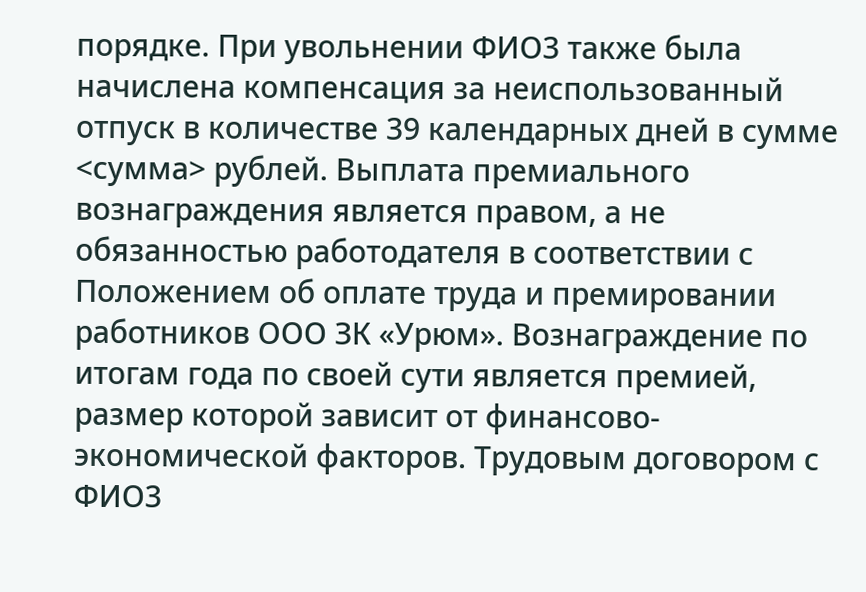порядке. При увольнении ФИО3 также была начислена компенсация за неиспользованный отпуск в количестве 39 календарных дней в сумме <сумма> рублей. Выплата премиального вознаграждения является правом, а не обязанностью работодателя в соответствии с Положением об оплате труда и премировании работников ООО ЗК «Урюм». Вознаграждение по итогам года по своей сути является премией, размер которой зависит от финансово-экономической факторов. Трудовым договором с ФИО3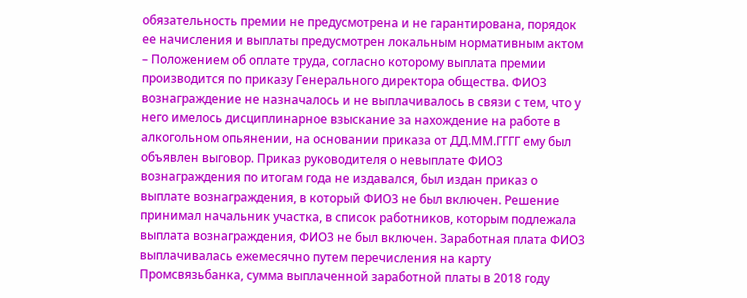обязательность премии не предусмотрена и не гарантирована, порядок ее начисления и выплаты предусмотрен локальным нормативным актом – Положением об оплате труда, согласно которому выплата премии производится по приказу Генерального директора общества. ФИО3 вознаграждение не назначалось и не выплачивалось в связи с тем, что у него имелось дисциплинарное взыскание за нахождение на работе в алкогольном опьянении, на основании приказа от ДД.ММ.ГГГГ ему был объявлен выговор. Приказ руководителя о невыплате ФИО3 вознаграждения по итогам года не издавался, был издан приказ о выплате вознаграждения, в который ФИО3 не был включен. Решение принимал начальник участка, в список работников, которым подлежала выплата вознаграждения, ФИО3 не был включен. Заработная плата ФИО3 выплачивалась ежемесячно путем перечисления на карту Промсвязьбанка, сумма выплаченной заработной платы в 2018 году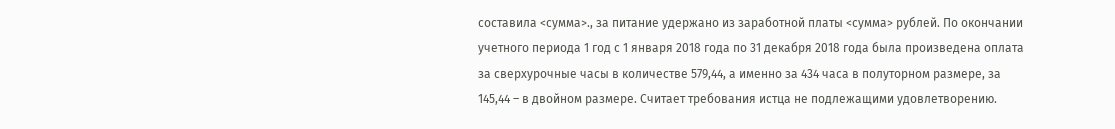составила <сумма>., за питание удержано из заработной платы <сумма> рублей. По окончании учетного периода 1 год с 1 января 2018 года по 31 декабря 2018 года была произведена оплата за сверхурочные часы в количестве 579,44, а именно за 434 часа в полуторном размере, за 145,44 – в двойном размере. Считает требования истца не подлежащими удовлетворению.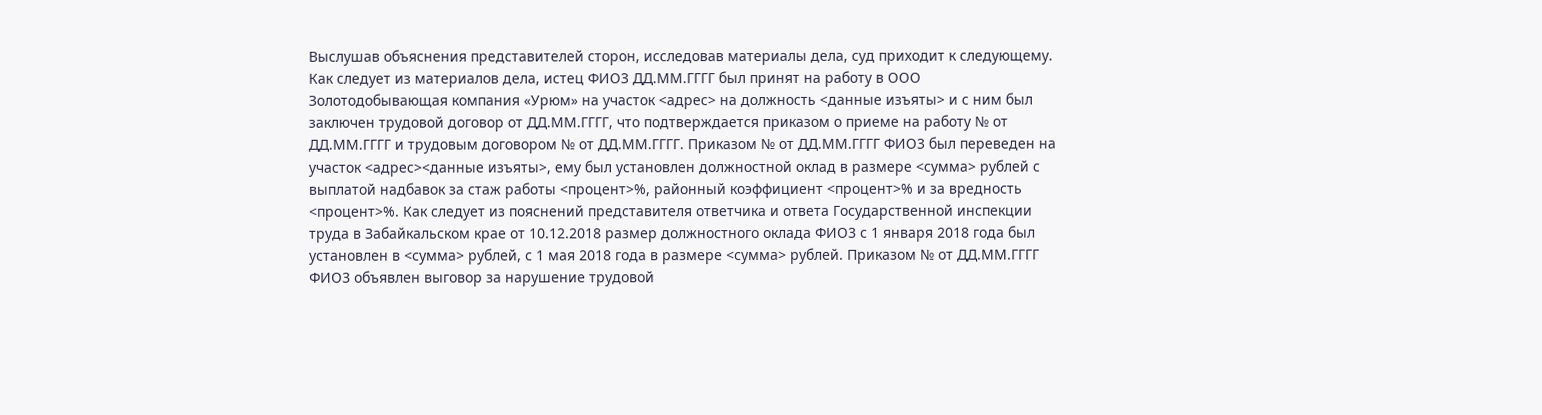Выслушав объяснения представителей сторон, исследовав материалы дела, суд приходит к следующему. Как следует из материалов дела, истец ФИО3 ДД.ММ.ГГГГ был принят на работу в ООО Золотодобывающая компания «Урюм» на участок <адрес> на должность <данные изъяты> и с ним был заключен трудовой договор от ДД.ММ.ГГГГ, что подтверждается приказом о приеме на работу № от ДД.ММ.ГГГГ и трудовым договором № от ДД.ММ.ГГГГ. Приказом № от ДД.ММ.ГГГГ ФИО3 был переведен на участок <адрес><данные изъяты>, ему был установлен должностной оклад в размере <сумма> рублей с выплатой надбавок за стаж работы <процент>%, районный коэффициент <процент>% и за вредность <процент>%. Как следует из пояснений представителя ответчика и ответа Государственной инспекции труда в Забайкальском крае от 10.12.2018 размер должностного оклада ФИО3 с 1 января 2018 года был установлен в <сумма> рублей, с 1 мая 2018 года в размере <сумма> рублей. Приказом № от ДД.ММ.ГГГГ ФИО3 объявлен выговор за нарушение трудовой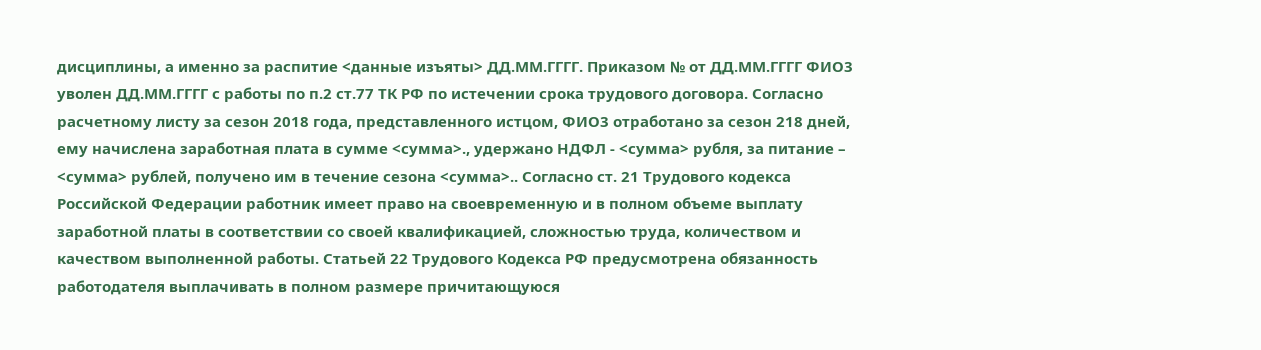дисциплины, а именно за распитие <данные изъяты> ДД.ММ.ГГГГ. Приказом № от ДД.ММ.ГГГГ ФИО3 уволен ДД.ММ.ГГГГ с работы по п.2 ст.77 ТК РФ по истечении срока трудового договора. Согласно расчетному листу за сезон 2018 года, представленного истцом, ФИО3 отработано за сезон 218 дней, ему начислена заработная плата в сумме <сумма>., удержано НДФЛ - <сумма> рубля, за питание – <сумма> рублей, получено им в течение сезона <сумма>.. Согласно ст. 21 Трудового кодекса Российской Федерации работник имеет право на своевременную и в полном объеме выплату заработной платы в соответствии со своей квалификацией, сложностью труда, количеством и качеством выполненной работы. Статьей 22 Трудового Кодекса РФ предусмотрена обязанность работодателя выплачивать в полном размере причитающуюся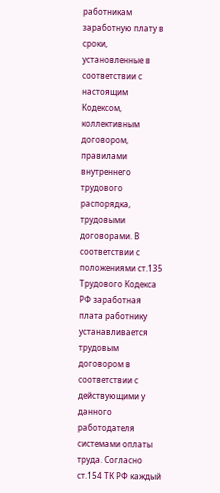работникам заработную плату в сроки, установленные в соответствии с настоящим Кодексом, коллективным договором, правилами внутреннего трудового распорядка, трудовыми договорами. В соответствии с положениями ст.135 Трудового Кодекса РФ заработная плата работнику устанавливается трудовым договором в соответствии с действующими у данного работодателя системами оплаты труда. Согласно ст.154 ТК РФ каждый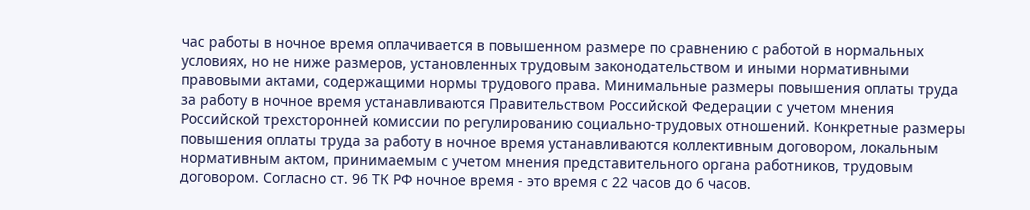час работы в ночное время оплачивается в повышенном размере по сравнению с работой в нормальных условиях, но не ниже размеров, установленных трудовым законодательством и иными нормативными правовыми актами, содержащими нормы трудового права. Минимальные размеры повышения оплаты труда за работу в ночное время устанавливаются Правительством Российской Федерации с учетом мнения Российской трехсторонней комиссии по регулированию социально-трудовых отношений. Конкретные размеры повышения оплаты труда за работу в ночное время устанавливаются коллективным договором, локальным нормативным актом, принимаемым с учетом мнения представительного органа работников, трудовым договором. Согласно ст. 96 ТК РФ ночное время - это время с 22 часов до 6 часов.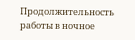Продолжительность работы в ночное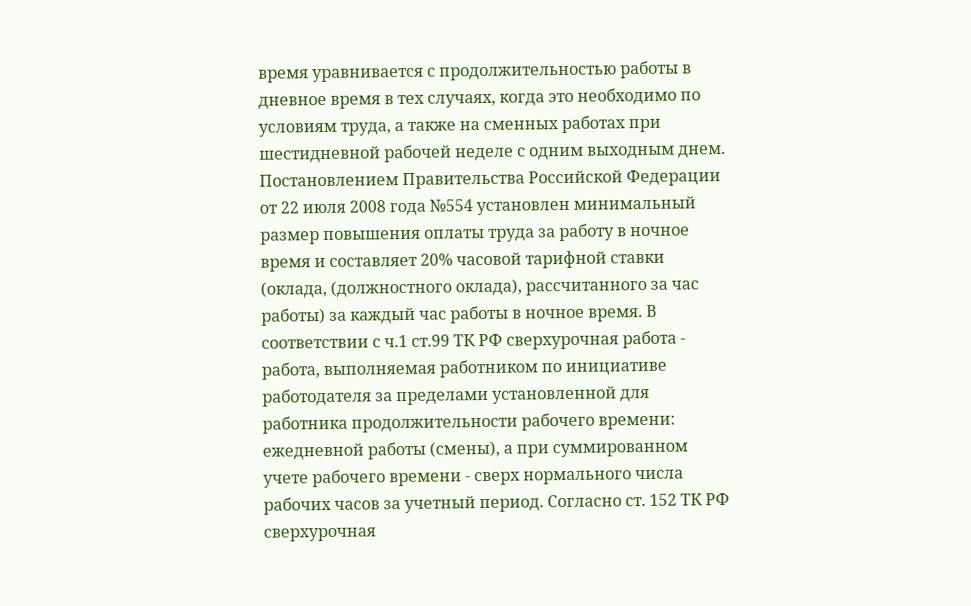время уравнивается с продолжительностью работы в дневное время в тех случаях, когда это необходимо по условиям труда, а также на сменных работах при шестидневной рабочей неделе с одним выходным днем. Постановлением Правительства Российской Федерации от 22 июля 2008 года №554 установлен минимальный размер повышения оплаты труда за работу в ночное время и составляет 20% часовой тарифной ставки (оклада, (должностного оклада), рассчитанного за час работы) за каждый час работы в ночное время. В соответствии с ч.1 ст.99 ТК РФ сверхурочная работа - работа, выполняемая работником по инициативе работодателя за пределами установленной для работника продолжительности рабочего времени: ежедневной работы (смены), а при суммированном учете рабочего времени - сверх нормального числа рабочих часов за учетный период. Согласно ст. 152 ТК РФ сверхурочная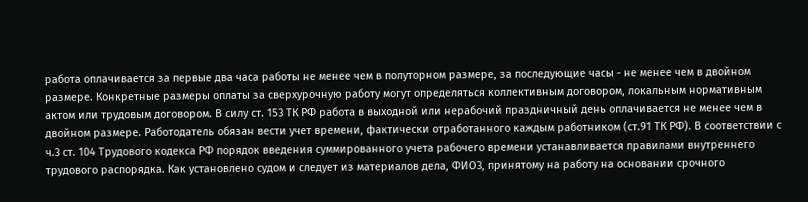работа оплачивается за первые два часа работы не менее чем в полуторном размере, за последующие часы - не менее чем в двойном размере. Конкретные размеры оплаты за сверхурочную работу могут определяться коллективным договором, локальным нормативным актом или трудовым договором. В силу ст. 153 ТК РФ работа в выходной или нерабочий праздничный день оплачивается не менее чем в двойном размере. Работодатель обязан вести учет времени, фактически отработанного каждым работником (ст.91 ТК РФ). В соответствии с ч.3 ст. 104 Трудового кодекса РФ порядок введения суммированного учета рабочего времени устанавливается правилами внутреннего трудового распорядка. Как установлено судом и следует из материалов дела, ФИО3, принятому на работу на основании срочного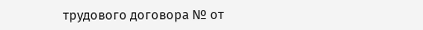трудового договора № от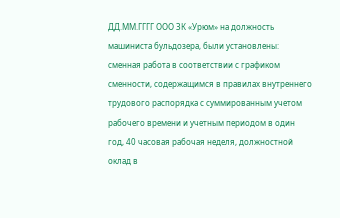ДД.ММ.ГГГГ ООО ЗК «Урюм» на должность машиниста бульдозера, были установлены: сменная работа в соответствии с графиком сменности, содержащимся в правилах внутреннего трудового распорядка с суммированным учетом рабочего времени и учетным периодом в один год, 40 часовая рабочая неделя, должностной оклад в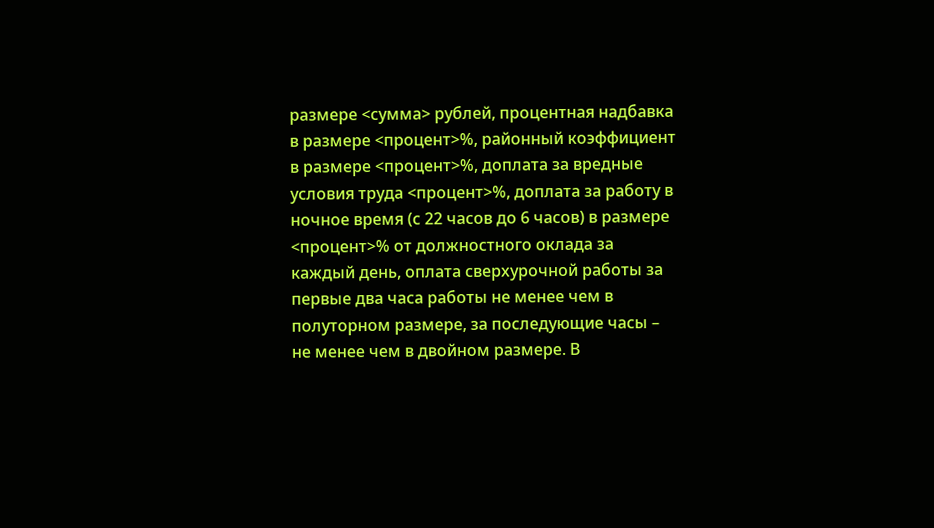размере <сумма> рублей, процентная надбавка в размере <процент>%, районный коэффициент в размере <процент>%, доплата за вредные условия труда <процент>%, доплата за работу в ночное время (с 22 часов до 6 часов) в размере <процент>% от должностного оклада за каждый день, оплата сверхурочной работы за первые два часа работы не менее чем в полуторном размере, за последующие часы – не менее чем в двойном размере. В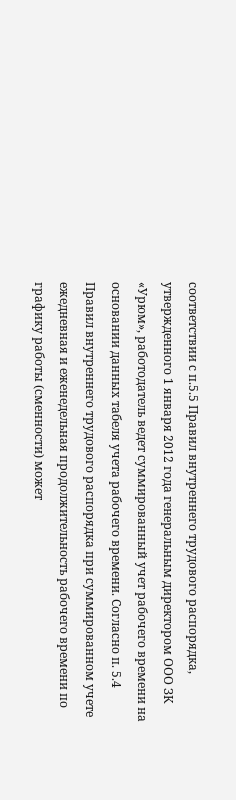соответствии с п.5.5 Правил внутреннего трудового распорядка, утвержденного 1 января 2012 года генеральным директором ООО ЗК «Урюм», работодатель ведет суммированный учет рабочего времени на основании данных табеля учета рабочего времени. Согласно п. 5.4 Правил внутреннего трудового распорядка при суммированном учете ежедневная и еженедельная продолжительность рабочего времени по графику работы (сменности) может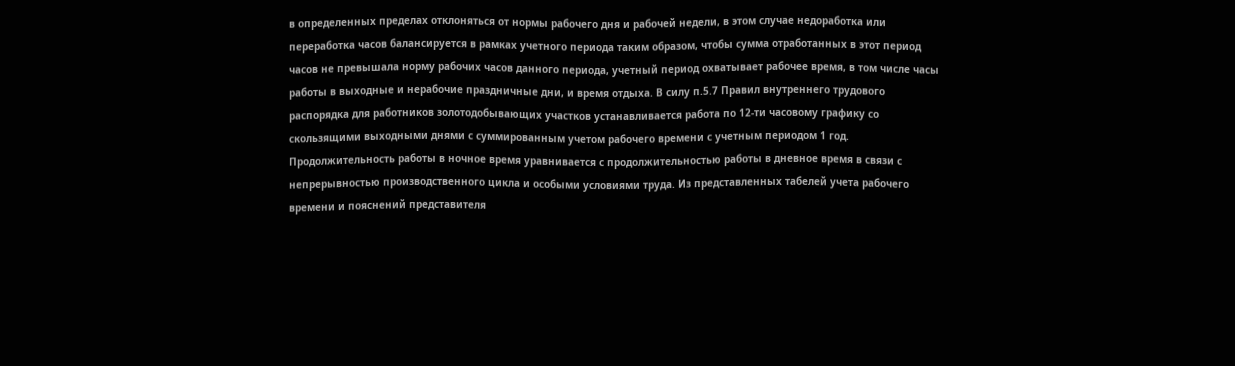в определенных пределах отклоняться от нормы рабочего дня и рабочей недели, в этом случае недоработка или переработка часов балансируется в рамках учетного периода таким образом, чтобы сумма отработанных в этот период часов не превышала норму рабочих часов данного периода, учетный период охватывает рабочее время, в том числе часы работы в выходные и нерабочие праздничные дни, и время отдыха. В силу п.5.7 Правил внутреннего трудового распорядка для работников золотодобывающих участков устанавливается работа по 12-ти часовому графику со скользящими выходными днями с суммированным учетом рабочего времени с учетным периодом 1 год. Продолжительность работы в ночное время уравнивается с продолжительностью работы в дневное время в связи с непрерывностью производственного цикла и особыми условиями труда. Из представленных табелей учета рабочего времени и пояснений представителя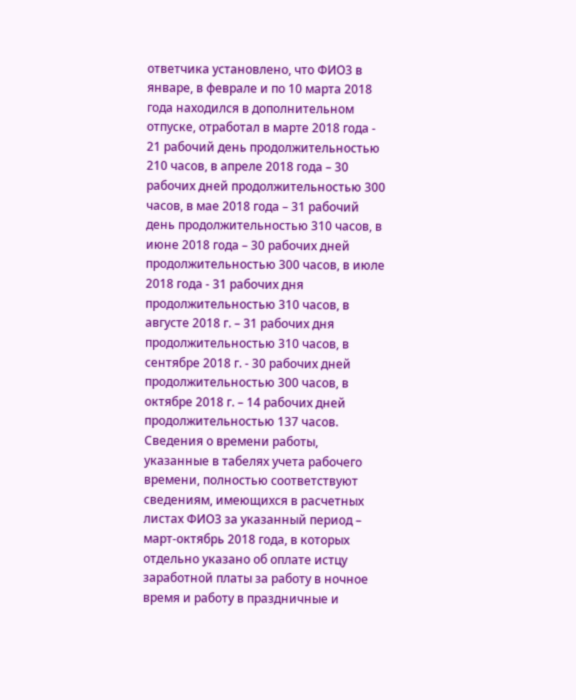ответчика установлено, что ФИО3 в январе, в феврале и по 10 марта 2018 года находился в дополнительном отпуске, отработал в марте 2018 года - 21 рабочий день продолжительностью 210 часов, в апреле 2018 года – 30 рабочих дней продолжительностью 300 часов, в мае 2018 года – 31 рабочий день продолжительностью 310 часов, в июне 2018 года – 30 рабочих дней продолжительностью 300 часов, в июле 2018 года - 31 рабочих дня продолжительностью 310 часов, в августе 2018 г. – 31 рабочих дня продолжительностью 310 часов, в сентябре 2018 г. - 30 рабочих дней продолжительностью 300 часов, в октябре 2018 г. – 14 рабочих дней продолжительностью 137 часов. Сведения о времени работы, указанные в табелях учета рабочего времени, полностью соответствуют сведениям, имеющихся в расчетных листах ФИО3 за указанный период – март-октябрь 2018 года, в которых отдельно указано об оплате истцу заработной платы за работу в ночное время и работу в праздничные и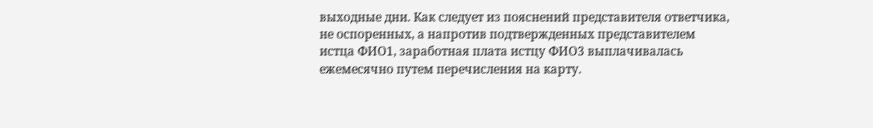выходные дни. Как следует из пояснений представителя ответчика, не оспоренных, а напротив подтвержденных представителем истца ФИО1, заработная плата истцу ФИО3 выплачивалась ежемесячно путем перечисления на карту.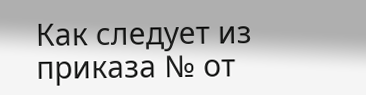Как следует из приказа № от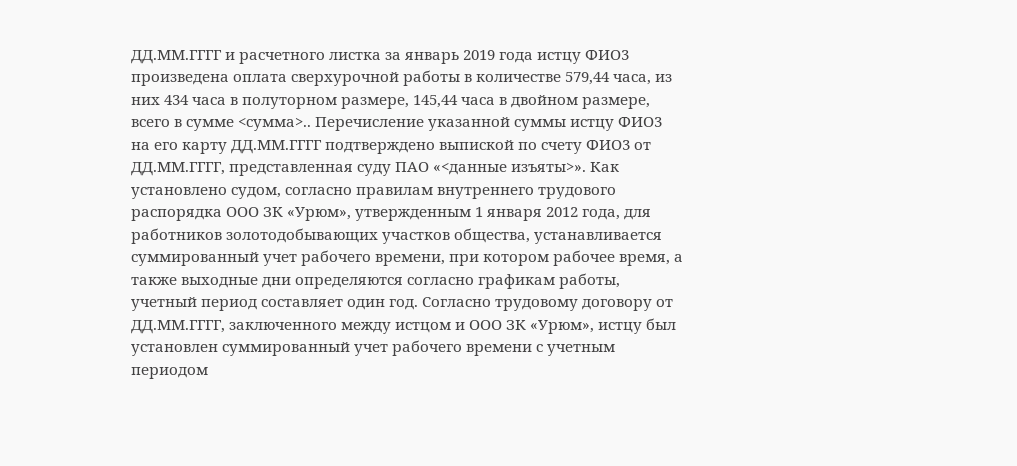ДД.ММ.ГГГГ и расчетного листка за январь 2019 года истцу ФИО3 произведена оплата сверхурочной работы в количестве 579,44 часа, из них 434 часа в полуторном размере, 145,44 часа в двойном размере, всего в сумме <сумма>.. Перечисление указанной суммы истцу ФИО3 на его карту ДД.ММ.ГГГГ подтверждено выпиской по счету ФИО3 от ДД.ММ.ГГГГ, представленная суду ПАО «<данные изъяты>». Как установлено судом, согласно правилам внутреннего трудового распорядка ООО ЗК «Урюм», утвержденным 1 января 2012 года, для работников золотодобывающих участков общества, устанавливается суммированный учет рабочего времени, при котором рабочее время, а также выходные дни определяются согласно графикам работы, учетный период составляет один год. Согласно трудовому договору от ДД.ММ.ГГГГ, заключенного между истцом и ООО ЗК «Урюм», истцу был установлен суммированный учет рабочего времени с учетным периодом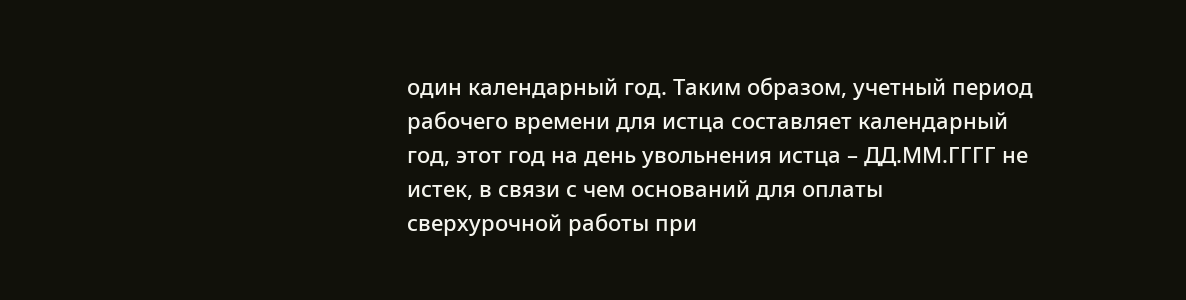один календарный год. Таким образом, учетный период рабочего времени для истца составляет календарный год, этот год на день увольнения истца – ДД.ММ.ГГГГ не истек, в связи с чем оснований для оплаты сверхурочной работы при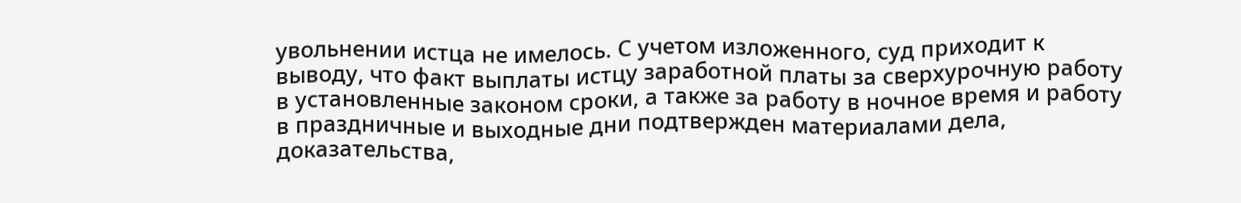увольнении истца не имелось. С учетом изложенного, суд приходит к выводу, что факт выплаты истцу заработной платы за сверхурочную работу в установленные законом сроки, а также за работу в ночное время и работу в праздничные и выходные дни подтвержден материалами дела, доказательства,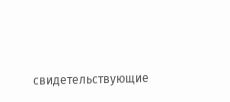свидетельствующие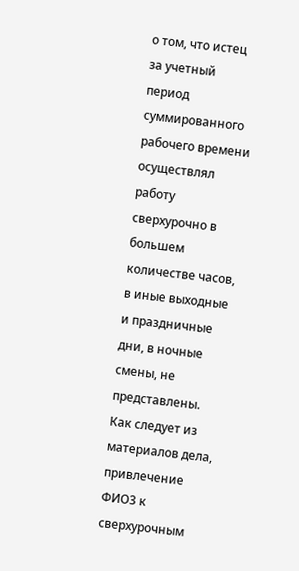о том, что истец за учетный период суммированного рабочего времени осуществлял работу сверхурочно в большем количестве часов, в иные выходные и праздничные дни, в ночные смены, не представлены. Как следует из материалов дела, привлечение ФИО3 к сверхурочным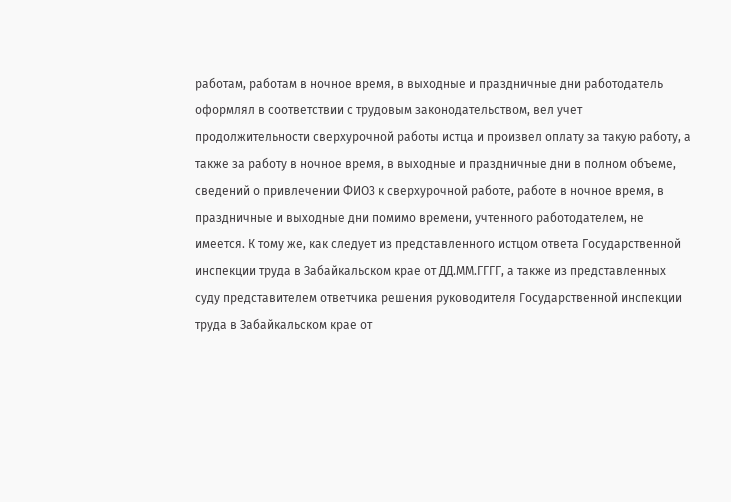работам, работам в ночное время, в выходные и праздничные дни работодатель оформлял в соответствии с трудовым законодательством, вел учет продолжительности сверхурочной работы истца и произвел оплату за такую работу, а также за работу в ночное время, в выходные и праздничные дни в полном объеме, сведений о привлечении ФИО3 к сверхурочной работе, работе в ночное время, в праздничные и выходные дни помимо времени, учтенного работодателем, не имеется. К тому же, как следует из представленного истцом ответа Государственной инспекции труда в Забайкальском крае от ДД.ММ.ГГГГ, а также из представленных суду представителем ответчика решения руководителя Государственной инспекции труда в Забайкальском крае от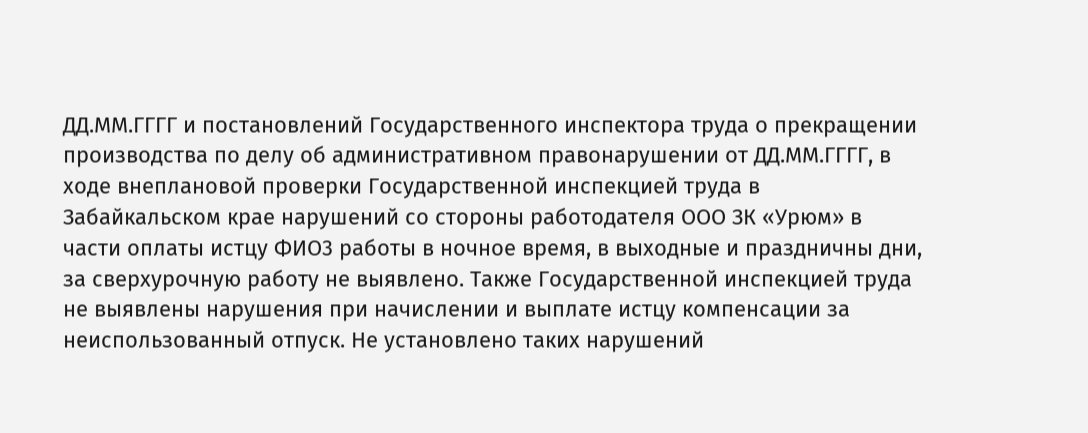ДД.ММ.ГГГГ и постановлений Государственного инспектора труда о прекращении производства по делу об административном правонарушении от ДД.ММ.ГГГГ, в ходе внеплановой проверки Государственной инспекцией труда в Забайкальском крае нарушений со стороны работодателя ООО ЗК «Урюм» в части оплаты истцу ФИО3 работы в ночное время, в выходные и праздничны дни, за сверхурочную работу не выявлено. Также Государственной инспекцией труда не выявлены нарушения при начислении и выплате истцу компенсации за неиспользованный отпуск. Не установлено таких нарушений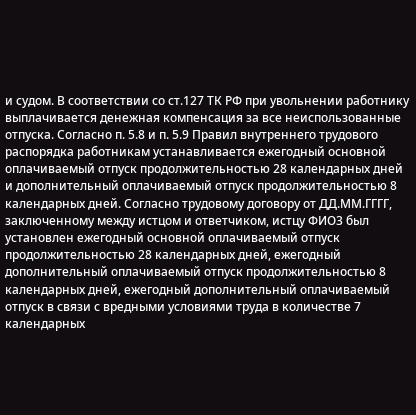и судом. В соответствии со ст.127 ТК РФ при увольнении работнику выплачивается денежная компенсация за все неиспользованные отпуска. Согласно п. 5.8 и п. 5.9 Правил внутреннего трудового распорядка работникам устанавливается ежегодный основной оплачиваемый отпуск продолжительностью 28 календарных дней и дополнительный оплачиваемый отпуск продолжительностью 8 календарных дней. Согласно трудовому договору от ДД.ММ.ГГГГ, заключенному между истцом и ответчиком, истцу ФИО3 был установлен ежегодный основной оплачиваемый отпуск продолжительностью 28 календарных дней, ежегодный дополнительный оплачиваемый отпуск продолжительностью 8 календарных дней, ежегодный дополнительный оплачиваемый отпуск в связи с вредными условиями труда в количестве 7 календарных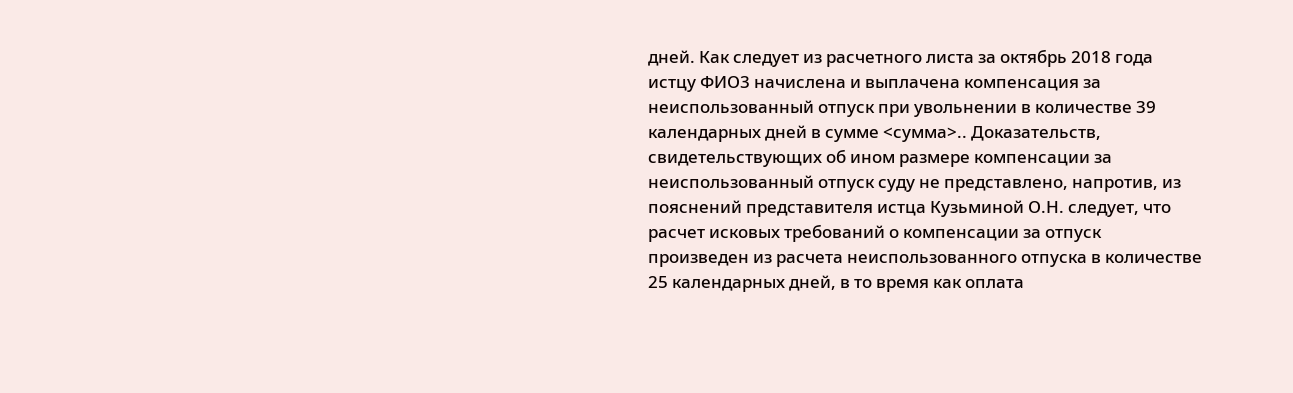дней. Как следует из расчетного листа за октябрь 2018 года истцу ФИО3 начислена и выплачена компенсация за неиспользованный отпуск при увольнении в количестве 39 календарных дней в сумме <сумма>.. Доказательств, свидетельствующих об ином размере компенсации за неиспользованный отпуск суду не представлено, напротив, из пояснений представителя истца Кузьминой О.Н. следует, что расчет исковых требований о компенсации за отпуск произведен из расчета неиспользованного отпуска в количестве 25 календарных дней, в то время как оплата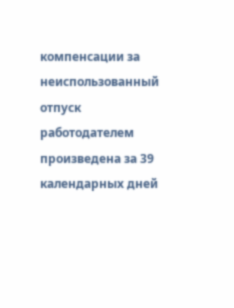компенсации за неиспользованный отпуск работодателем произведена за 39 календарных дней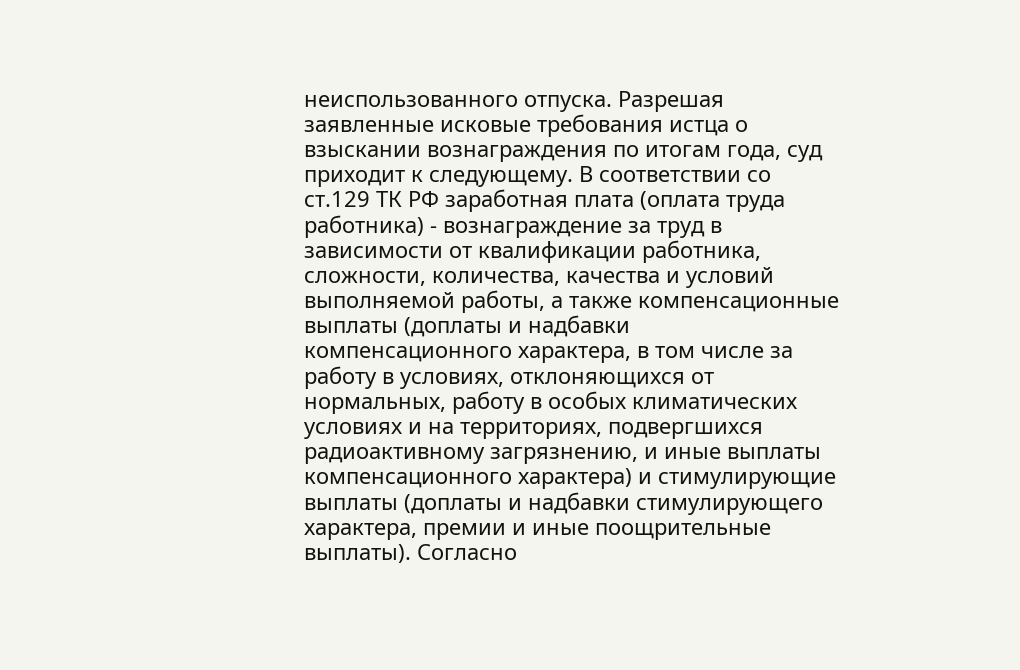неиспользованного отпуска. Разрешая заявленные исковые требования истца о взыскании вознаграждения по итогам года, суд приходит к следующему. В соответствии со ст.129 ТК РФ заработная плата (оплата труда работника) - вознаграждение за труд в зависимости от квалификации работника, сложности, количества, качества и условий выполняемой работы, а также компенсационные выплаты (доплаты и надбавки компенсационного характера, в том числе за работу в условиях, отклоняющихся от нормальных, работу в особых климатических условиях и на территориях, подвергшихся радиоактивному загрязнению, и иные выплаты компенсационного характера) и стимулирующие выплаты (доплаты и надбавки стимулирующего характера, премии и иные поощрительные выплаты). Согласно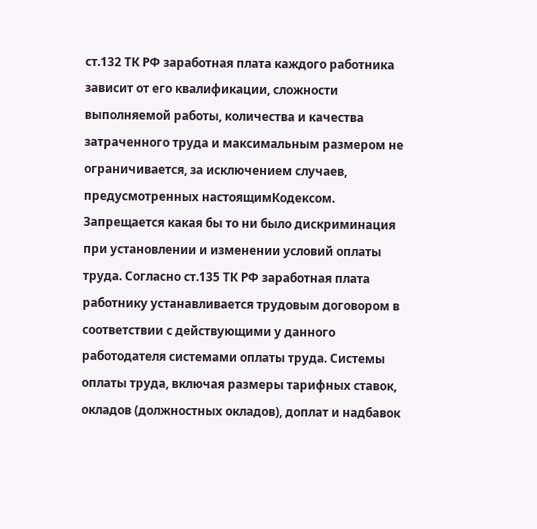ст.132 ТК РФ заработная плата каждого работника зависит от его квалификации, сложности выполняемой работы, количества и качества затраченного труда и максимальным размером не ограничивается, за исключением случаев, предусмотренных настоящимКодексом. Запрещается какая бы то ни было дискриминация при установлении и изменении условий оплаты труда. Согласно ст.135 ТК РФ заработная плата работнику устанавливается трудовым договором в соответствии с действующими у данного работодателя системами оплаты труда. Системы оплаты труда, включая размеры тарифных ставок, окладов (должностных окладов), доплат и надбавок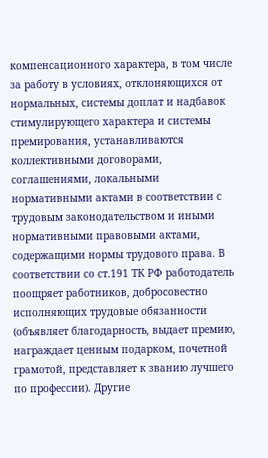компенсационного характера, в том числе за работу в условиях, отклоняющихся от нормальных, системы доплат и надбавок стимулирующего характера и системы премирования, устанавливаются коллективными договорами, соглашениями, локальными нормативными актами в соответствии с трудовым законодательством и иными нормативными правовыми актами, содержащими нормы трудового права. В соответствии со ст.191 ТК РФ работодатель поощряет работников, добросовестно исполняющих трудовые обязанности (объявляет благодарность, выдает премию, награждает ценным подарком, почетной грамотой, представляет к званию лучшего по профессии). Другие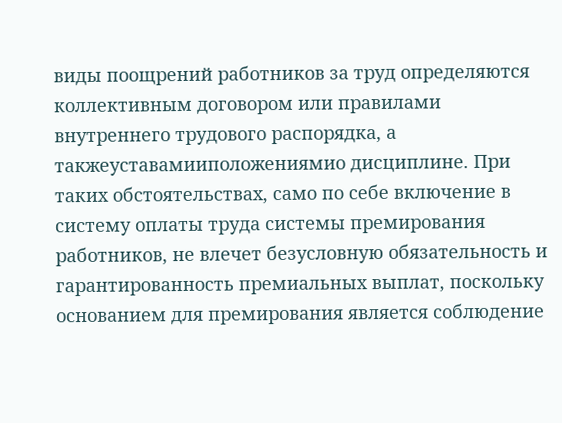виды поощрений работников за труд определяются коллективным договором или правилами внутреннего трудового распорядка, а такжеуставамииположениямио дисциплине. При таких обстоятельствах, само по себе включение в систему оплаты труда системы премирования работников, не влечет безусловную обязательность и гарантированность премиальных выплат, поскольку основанием для премирования является соблюдение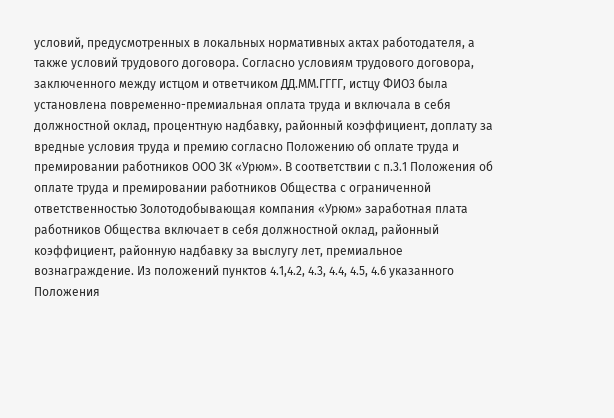условий, предусмотренных в локальных нормативных актах работодателя, а также условий трудового договора. Согласно условиям трудового договора, заключенного между истцом и ответчиком ДД.ММ.ГГГГ, истцу ФИО3 была установлена повременно-премиальная оплата труда и включала в себя должностной оклад, процентную надбавку, районный коэффициент, доплату за вредные условия труда и премию согласно Положению об оплате труда и премировании работников ООО ЗК «Урюм». В соответствии с п.3.1 Положения об оплате труда и премировании работников Общества с ограниченной ответственностью Золотодобывающая компания «Урюм» заработная плата работников Общества включает в себя должностной оклад, районный коэффициент, районную надбавку за выслугу лет, премиальное вознаграждение. Из положений пунктов 4.1,4.2, 4.3, 4.4, 4.5, 4.6 указанного Положения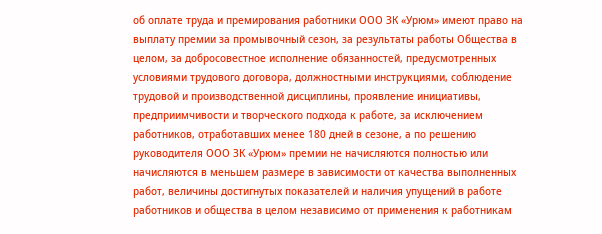об оплате труда и премирования работники ООО ЗК «Урюм» имеют право на выплату премии за промывочный сезон, за результаты работы Общества в целом, за добросовестное исполнение обязанностей, предусмотренных условиями трудового договора, должностными инструкциями, соблюдение трудовой и производственной дисциплины, проявление инициативы, предприимчивости и творческого подхода к работе, за исключением работников, отработавших менее 180 дней в сезоне, а по решению руководителя ООО ЗК «Урюм» премии не начисляются полностью или начисляются в меньшем размере в зависимости от качества выполненных работ, величины достигнутых показателей и наличия упущений в работе работников и общества в целом независимо от применения к работникам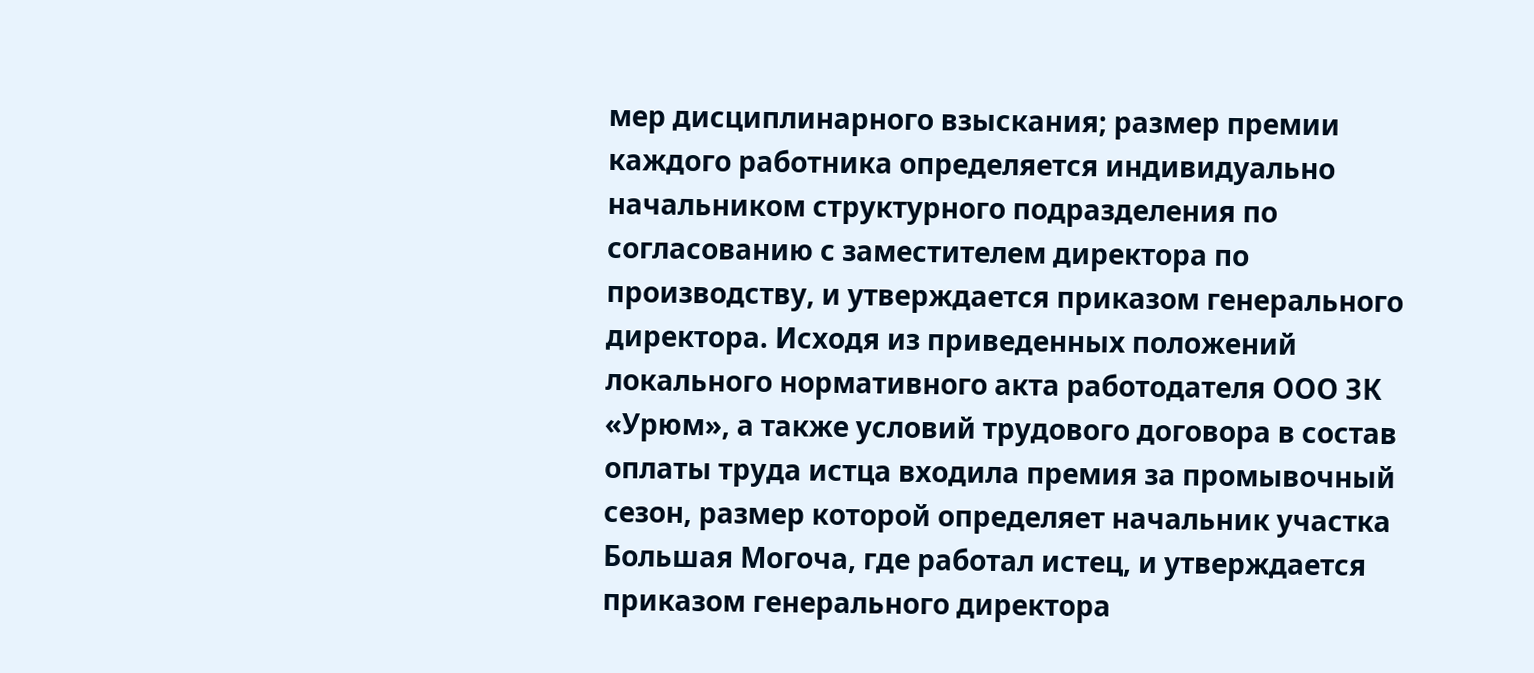мер дисциплинарного взыскания; размер премии каждого работника определяется индивидуально начальником структурного подразделения по согласованию с заместителем директора по производству, и утверждается приказом генерального директора. Исходя из приведенных положений локального нормативного акта работодателя ООО ЗК «Урюм», а также условий трудового договора в состав оплаты труда истца входила премия за промывочный сезон, размер которой определяет начальник участка Большая Могоча, где работал истец, и утверждается приказом генерального директора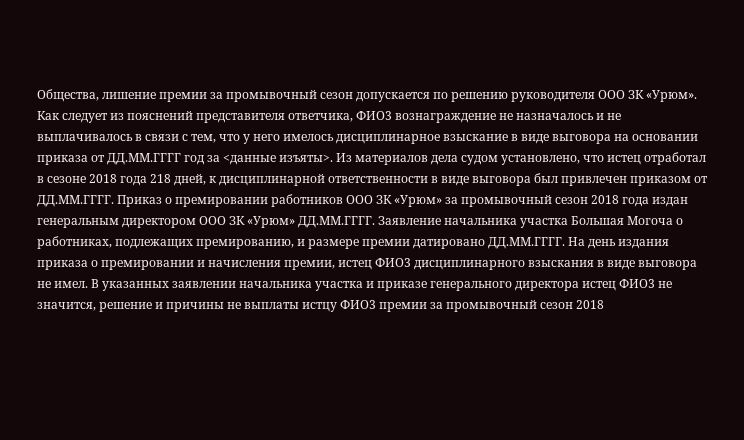Общества, лишение премии за промывочный сезон допускается по решению руководителя ООО ЗК «Урюм». Как следует из пояснений представителя ответчика, ФИО3 вознаграждение не назначалось и не выплачивалось в связи с тем, что у него имелось дисциплинарное взыскание в виде выговора на основании приказа от ДД.ММ.ГГГГ год за <данные изъяты>. Из материалов дела судом установлено, что истец отработал в сезоне 2018 года 218 дней, к дисциплинарной ответственности в виде выговора был привлечен приказом от ДД.ММ.ГГГГ. Приказ о премировании работников ООО ЗК «Урюм» за промывочный сезон 2018 года издан генеральным директором ООО ЗК «Урюм» ДД.ММ.ГГГГ. Заявление начальника участка Большая Могоча о работниках, подлежащих премированию, и размере премии датировано ДД.ММ.ГГГГ. На день издания приказа о премировании и начисления премии, истец ФИО3 дисциплинарного взыскания в виде выговора не имел. В указанных заявлении начальника участка и приказе генерального директора истец ФИО3 не значится, решение и причины не выплаты истцу ФИО3 премии за промывочный сезон 2018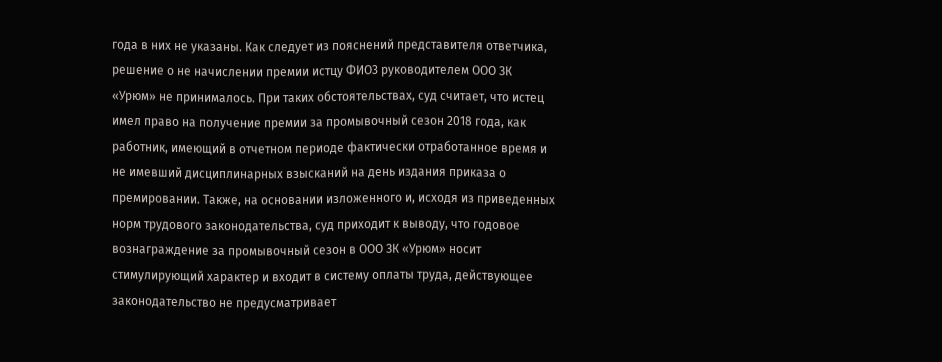года в них не указаны. Как следует из пояснений представителя ответчика, решение о не начислении премии истцу ФИО3 руководителем ООО ЗК «Урюм» не принималось. При таких обстоятельствах, суд считает, что истец имел право на получение премии за промывочный сезон 2018 года, как работник, имеющий в отчетном периоде фактически отработанное время и не имевший дисциплинарных взысканий на день издания приказа о премировании. Также, на основании изложенного и, исходя из приведенных норм трудового законодательства, суд приходит к выводу, что годовое вознаграждение за промывочный сезон в ООО ЗК «Урюм» носит стимулирующий характер и входит в систему оплаты труда, действующее законодательство не предусматривает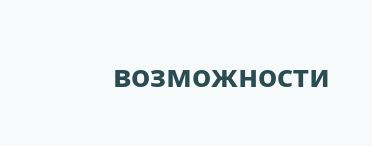возможности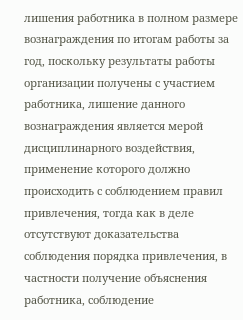лишения работника в полном размере вознаграждения по итогам работы за год, поскольку результаты работы организации получены с участием работника, лишение данного вознаграждения является мерой дисциплинарного воздействия, применение которого должно происходить с соблюдением правил привлечения, тогда как в деле отсутствуют доказательства соблюдения порядка привлечения, в частности получение объяснения работника, соблюдение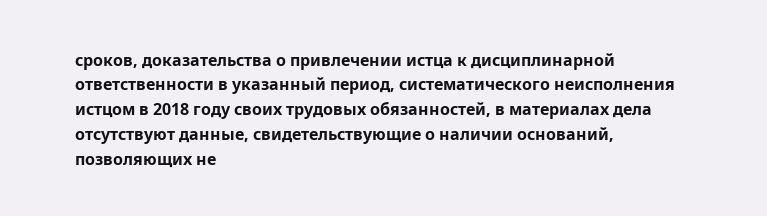сроков, доказательства о привлечении истца к дисциплинарной ответственности в указанный период, систематического неисполнения истцом в 2018 году своих трудовых обязанностей, в материалах дела отсутствуют данные, свидетельствующие о наличии оснований, позволяющих не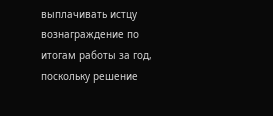выплачивать истцу вознаграждение по итогам работы за год, поскольку решение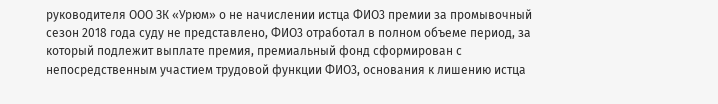руководителя ООО ЗК «Урюм» о не начислении истца ФИО3 премии за промывочный сезон 2018 года суду не представлено, ФИО3 отработал в полном объеме период, за который подлежит выплате премия, премиальный фонд сформирован с непосредственным участием трудовой функции ФИО3, основания к лишению истца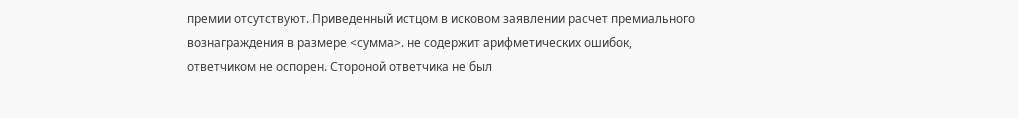премии отсутствуют. Приведенный истцом в исковом заявлении расчет премиального вознаграждения в размере <сумма>. не содержит арифметических ошибок, ответчиком не оспорен. Стороной ответчика не был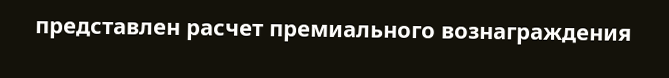представлен расчет премиального вознаграждения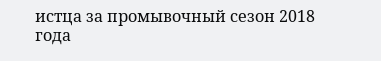истца за промывочный сезон 2018 года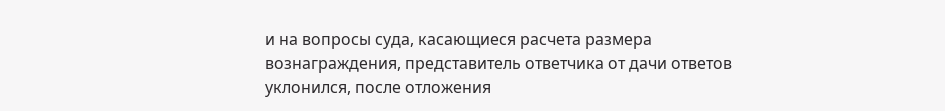и на вопросы суда, касающиеся расчета размера вознаграждения, представитель ответчика от дачи ответов уклонился, после отложения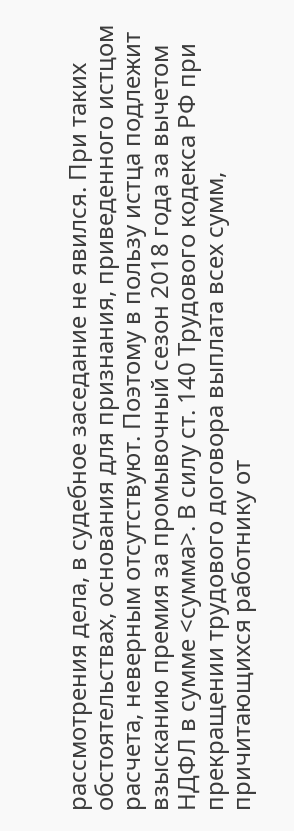рассмотрения дела, в судебное заседание не явился. При таких обстоятельствах, основания для признания, приведенного истцом расчета, неверным отсутствуют. Поэтому в пользу истца подлежит взысканию премия за промывочный сезон 2018 года за вычетом НДФЛ в сумме <сумма>. В силу ст. 140 Трудового кодекса РФ при прекращении трудового договора выплата всех сумм, причитающихся работнику от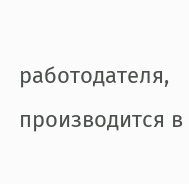работодателя, производится в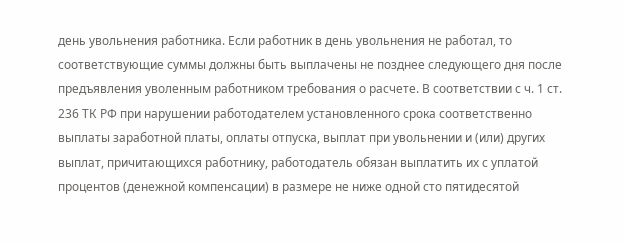день увольнения работника. Если работник в день увольнения не работал, то соответствующие суммы должны быть выплачены не позднее следующего дня после предъявления уволенным работником требования о расчете. В соответствии с ч. 1 ст. 236 ТК РФ при нарушении работодателем установленного срока соответственно выплаты заработной платы, оплаты отпуска, выплат при увольнении и (или) других выплат, причитающихся работнику, работодатель обязан выплатить их с уплатой процентов (денежной компенсации) в размере не ниже одной сто пятидесятой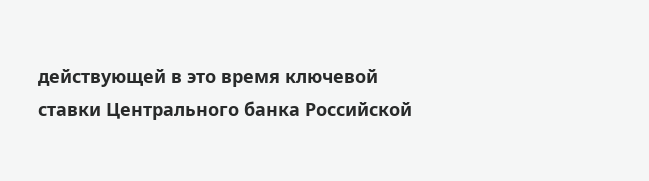действующей в это время ключевой ставки Центрального банка Российской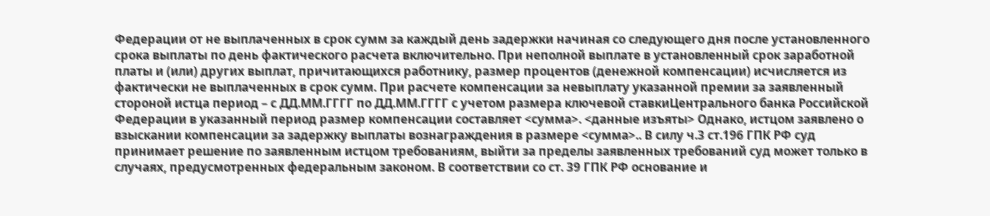Федерации от не выплаченных в срок сумм за каждый день задержки начиная со следующего дня после установленного срока выплаты по день фактического расчета включительно. При неполной выплате в установленный срок заработной платы и (или) других выплат, причитающихся работнику, размер процентов (денежной компенсации) исчисляется из фактически не выплаченных в срок сумм. При расчете компенсации за невыплату указанной премии за заявленный стороной истца период – с ДД.ММ.ГГГГ по ДД.ММ.ГГГГ с учетом размера ключевой ставкиЦентрального банка Российской Федерации в указанный период размер компенсации составляет <сумма>. <данные изъяты> Однако, истцом заявлено о взыскании компенсации за задержку выплаты вознаграждения в размере <сумма>.. В силу ч.3 ст.196 ГПК РФ суд принимает решение по заявленным истцом требованиям, выйти за пределы заявленных требований суд может только в случаях, предусмотренных федеральным законом. В соответствии со ст. 39 ГПК РФ основание и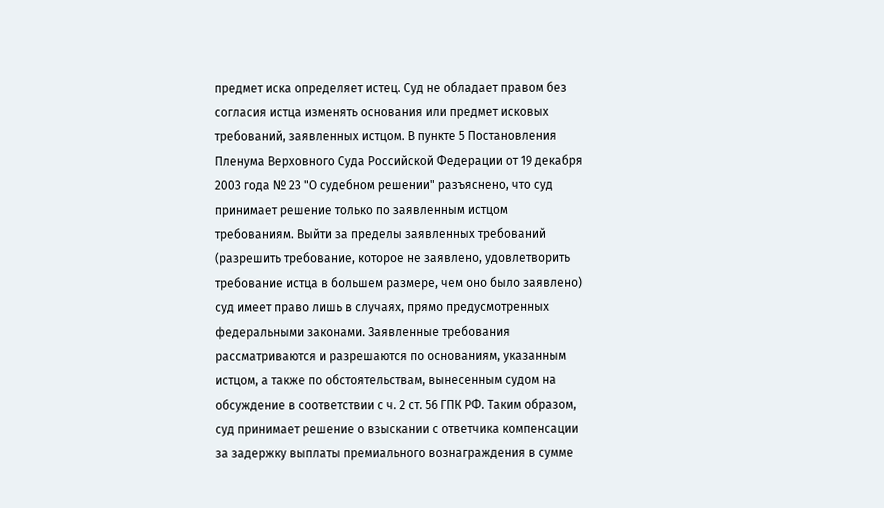предмет иска определяет истец. Суд не обладает правом без согласия истца изменять основания или предмет исковых требований, заявленных истцом. В пункте 5 Постановления Пленума Верховного Суда Российской Федерации от 19 декабря 2003 года № 23 "О судебном решении" разъяснено, что суд принимает решение только по заявленным истцом требованиям. Выйти за пределы заявленных требований (разрешить требование, которое не заявлено, удовлетворить требование истца в большем размере, чем оно было заявлено) суд имеет право лишь в случаях, прямо предусмотренных федеральными законами. Заявленные требования рассматриваются и разрешаются по основаниям, указанным истцом, а также по обстоятельствам, вынесенным судом на обсуждение в соответствии с ч. 2 ст. 56 ГПК РФ. Таким образом, суд принимает решение о взыскании с ответчика компенсации за задержку выплаты премиального вознаграждения в сумме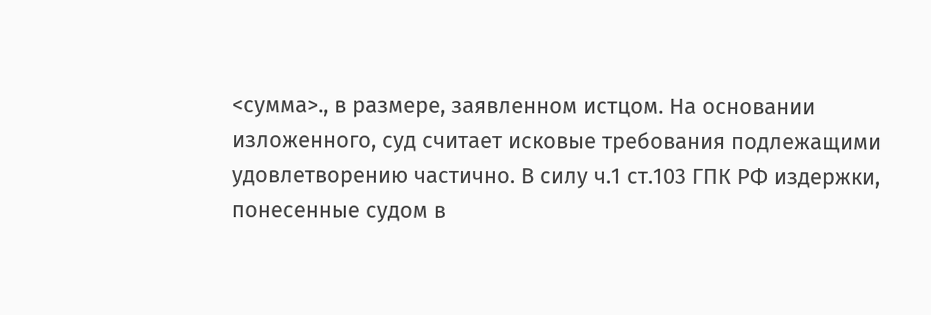<сумма>., в размере, заявленном истцом. На основании изложенного, суд считает исковые требования подлежащими удовлетворению частично. В силу ч.1 ст.103 ГПК РФ издержки, понесенные судом в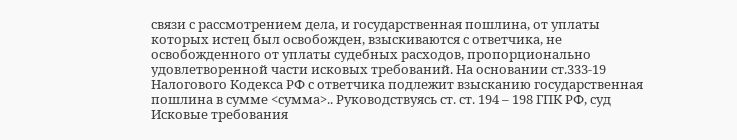связи с рассмотрением дела, и государственная пошлина, от уплаты которых истец был освобожден, взыскиваются с ответчика, не освобожденного от уплаты судебных расходов, пропорционально удовлетворенной части исковых требований. На основании ст.333-19 Налогового Кодекса РФ с ответчика подлежит взысканию государственная пошлина в сумме <сумма>.. Руководствуясь ст. ст. 194 – 198 ГПК РФ, суд Исковые требования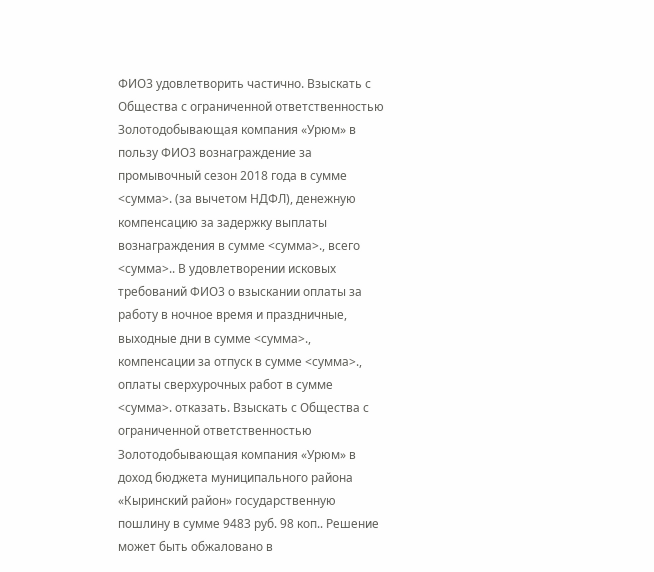ФИО3 удовлетворить частично. Взыскать с Общества с ограниченной ответственностью Золотодобывающая компания «Урюм» в пользу ФИО3 вознаграждение за промывочный сезон 2018 года в сумме <сумма>. (за вычетом НДФЛ), денежную компенсацию за задержку выплаты вознаграждения в сумме <сумма>., всего <сумма>.. В удовлетворении исковых требований ФИО3 о взыскании оплаты за работу в ночное время и праздничные, выходные дни в сумме <сумма>., компенсации за отпуск в сумме <сумма>., оплаты сверхурочных работ в сумме <сумма>. отказать. Взыскать с Общества с ограниченной ответственностью Золотодобывающая компания «Урюм» в доход бюджета муниципального района «Кыринский район» государственную пошлину в сумме 9483 руб. 98 коп.. Решение может быть обжаловано в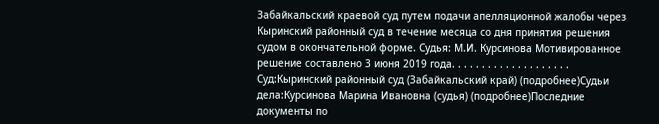Забайкальский краевой суд путем подачи апелляционной жалобы через Кыринский районный суд в течение месяца со дня принятия решения судом в окончательной форме. Судья: М.И. Курсинова Мотивированное решение составлено 3 июня 2019 года. . . . . . . . . . . . . . . . . . . . Суд:Кыринский районный суд (Забайкальский край) (подробнее)Судьи дела:Курсинова Марина Ивановна (судья) (подробнее)Последние документы по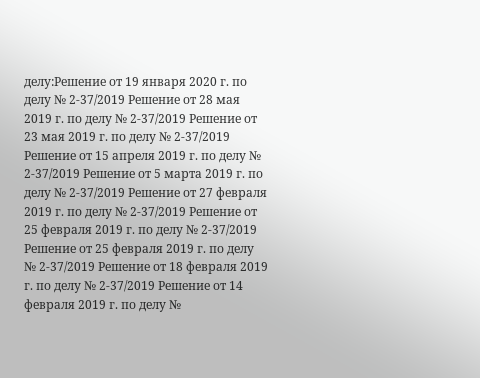делу:Решение от 19 января 2020 г. по делу № 2-37/2019 Решение от 28 мая 2019 г. по делу № 2-37/2019 Решение от 23 мая 2019 г. по делу № 2-37/2019 Решение от 15 апреля 2019 г. по делу № 2-37/2019 Решение от 5 марта 2019 г. по делу № 2-37/2019 Решение от 27 февраля 2019 г. по делу № 2-37/2019 Решение от 25 февраля 2019 г. по делу № 2-37/2019 Решение от 25 февраля 2019 г. по делу № 2-37/2019 Решение от 18 февраля 2019 г. по делу № 2-37/2019 Решение от 14 февраля 2019 г. по делу №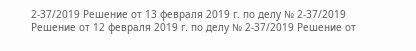2-37/2019 Решение от 13 февраля 2019 г. по делу № 2-37/2019 Решение от 12 февраля 2019 г. по делу № 2-37/2019 Решение от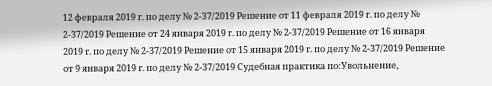12 февраля 2019 г. по делу № 2-37/2019 Решение от 11 февраля 2019 г. по делу № 2-37/2019 Решение от 24 января 2019 г. по делу № 2-37/2019 Решение от 16 января 2019 г. по делу № 2-37/2019 Решение от 15 января 2019 г. по делу № 2-37/2019 Решение от 9 января 2019 г. по делу № 2-37/2019 Судебная практика по:Увольнение,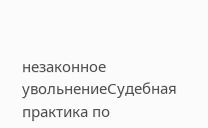незаконное увольнениеСудебная практика по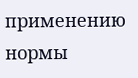применению нормы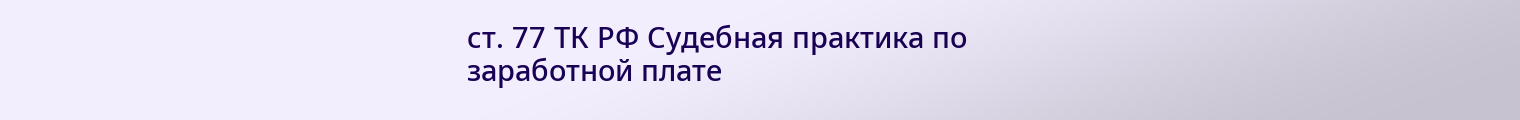ст. 77 ТК РФ Судебная практика по заработной плате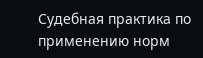Судебная практика по применению норм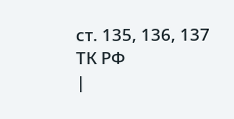ст. 135, 136, 137 ТК РФ
|